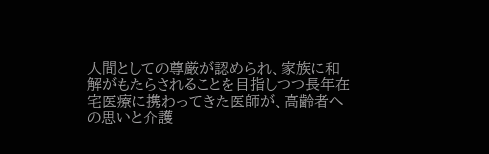人間としての尊厳が認められ、家族に和解がもたらされることを目指しつつ長年在宅医療に携わってきた医師が、高齢者への思いと介護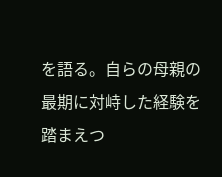を語る。自らの母親の最期に対峙した経験を踏まえつ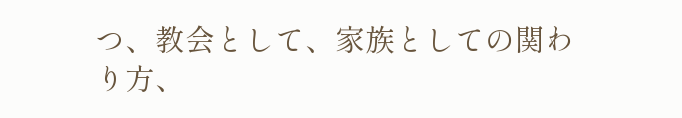つ、教会として、家族としての関わり方、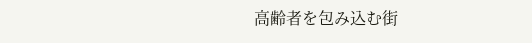高齢者を包み込む街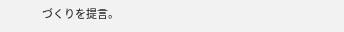づくりを提言。